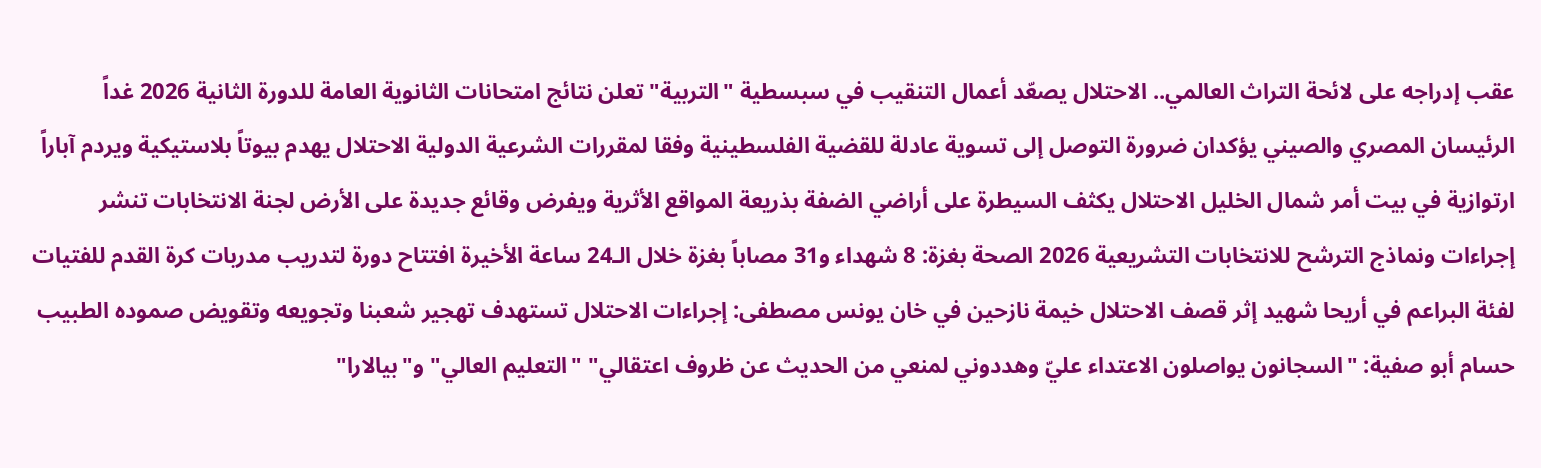عقب إدراجه على لائحة التراث العالمي.. الاحتلال يصعّد أعمال التنقيب في سبسطية "التربية" تعلن نتائج امتحانات الثانوية العامة للدورة الثانية 2026 غداً الرئيسان المصري والصيني يؤكدان ضرورة التوصل إلى تسوية عادلة للقضية الفلسطينية وفقا لمقررات الشرعية الدولية الاحتلال يهدم بيوتاً بلاستيكية ويردم آباراً ارتوازية في بيت أمر شمال الخليل الاحتلال يكثف السيطرة على أراضي الضفة بذريعة المواقع الأثرية ويفرض وقائع جديدة على الأرض لجنة الانتخابات تنشر إجراءات ونماذج الترشح للانتخابات التشريعية 2026 الصحة بغزة: 8 شهداء و31 مصاباً بغزة خلال الـ24 ساعة الأخيرة افتتاح دورة لتدريب مدربات كرة القدم للفتيات لفئة البراعم في أريحا شهيد إثر قصف الاحتلال خيمة نازحين في خان يونس مصطفى: إجراءات الاحتلال تستهدف تهجير شعبنا وتجويعه وتقويض صموده الطبيب حسام أبو صفية: "السجانون يواصلون الاعتداء عليّ وهددوني لمنعي من الحديث عن ظروف اعتقالي" "التعليم العالي" و"بيالارا"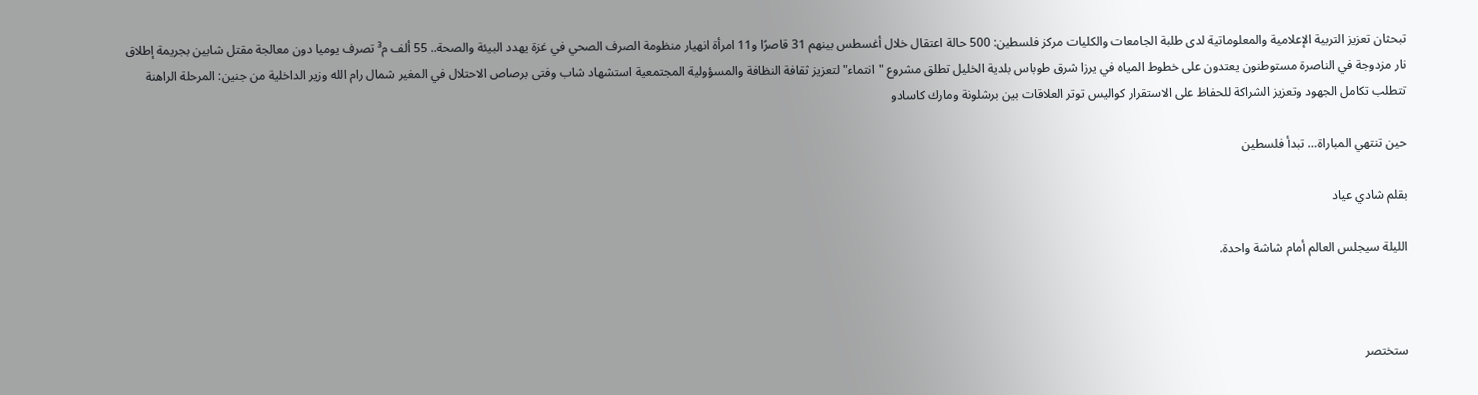تبحثان تعزيز التربية الإعلامية والمعلوماتية لدى طلبة الجامعات والكليات مركز فلسطين: 500 حالة اعتقال خلال أغسطس بينهم 31 قاصرًا و11 امرأة انهيار منظومة الصرف الصحي في غزة يهدد البيئة والصحة.. 55 ألف م³ تصرف يوميا دون معالجة مقتل شابين بجريمة إطلاق نار مزدوجة في الناصرة مستوطنون يعتدون على خطوط المياه في يرزا شرق طوباس بلدية الخليل تطلق مشروع "انتماء" لتعزيز ثقافة النظافة والمسؤولية المجتمعية استشهاد شاب وفتى برصاص الاحتلال في المغير شمال رام الله وزير الداخلية من جنين: المرحلة الراهنة تتطلب تكامل الجهود وتعزيز الشراكة للحفاظ على الاستقرار كواليس توتر العلاقات بين برشلونة ومارك كاسادو

حين تنتهي المباراة… تبدأ فلسطين

بقلم شادي عياد

الليلة سيجلس العالم أمام شاشة واحدة.



ستختصر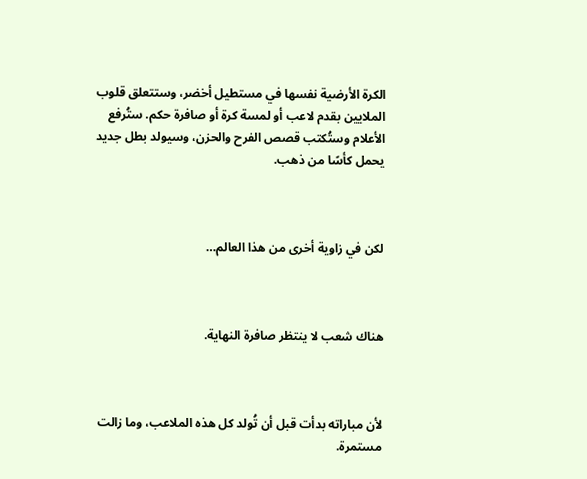الكرة الأرضية نفسها في مستطيل أخضر، وستتعلق قلوب الملايين بقدم لاعب أو لمسة كرة أو صافرة حكم. ستُرفع الأعلام وستُكتب قصص الفرح والحزن، وسيولد بطل جديد يحمل كأسًا من ذهب.



لكن في زاوية أخرى من هذا العالم…



هناك شعب لا ينتظر صافرة النهاية.



لأن مباراته بدأت قبل أن تُولد كل هذه الملاعب، وما زالت مستمرة.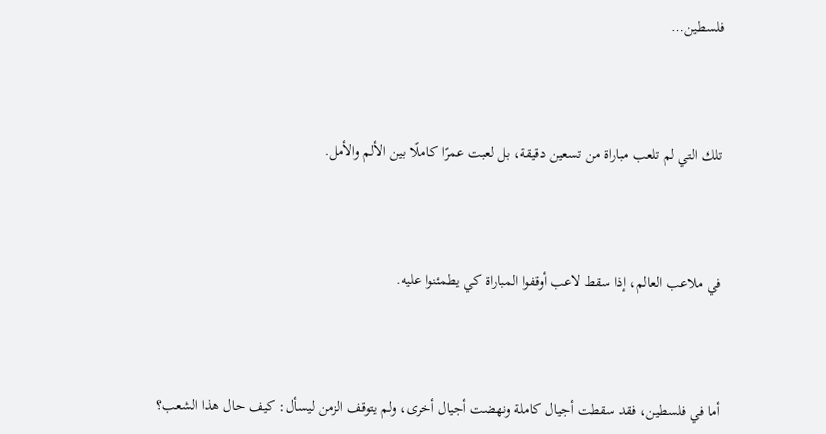فلسطين…



تلك التي لم تلعب مباراة من تسعين دقيقة، بل لعبت عمرًا كاملًا بين الألم والأمل.



في ملاعب العالم، إذا سقط لاعب أوقفوا المباراة كي يطمئنوا عليه.



أما في فلسطين، فقد سقطت أجيال كاملة ونهضت أجيال أخرى، ولم يتوقف الزمن ليسأل: كيف حال هذا الشعب؟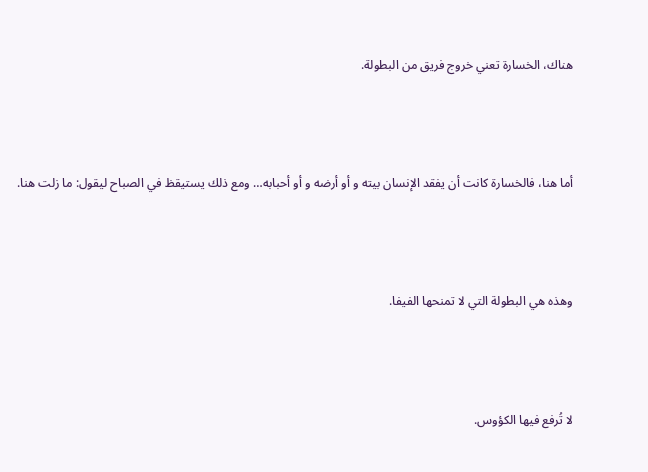هناك، الخسارة تعني خروج فريق من البطولة.



أما هنا، فالخسارة كانت أن يفقد الإنسان بيته و أو أرضه و أو أحبابه… ومع ذلك يستيقظ في الصباح ليقول: ما زلت هنا.



وهذه هي البطولة التي لا تمنحها الفيفا.



لا تُرفع فيها الكؤوس.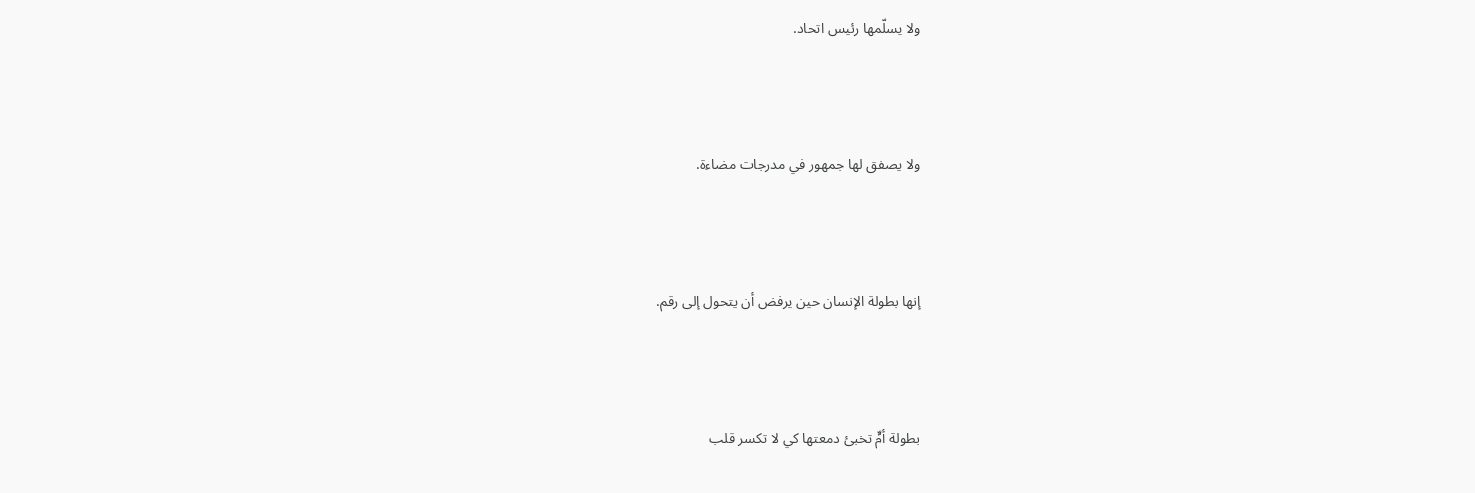ولا يسلّمها رئيس اتحاد.



ولا يصفق لها جمهور في مدرجات مضاءة.



إنها بطولة الإنسان حين يرفض أن يتحول إلى رقم.



بطولة أمٍّ تخبئ دمعتها كي لا تكسر قلب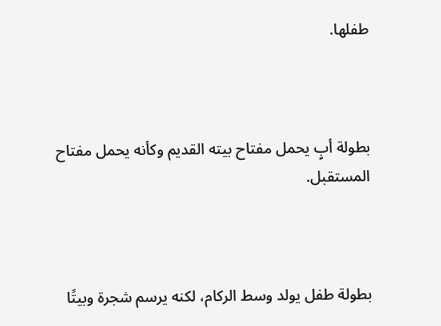طفلها.



بطولة أبٍ يحمل مفتاح بيته القديم وكأنه يحمل مفتاح المستقبل.



بطولة طفل يولد وسط الركام، لكنه يرسم شجرة وبيتًا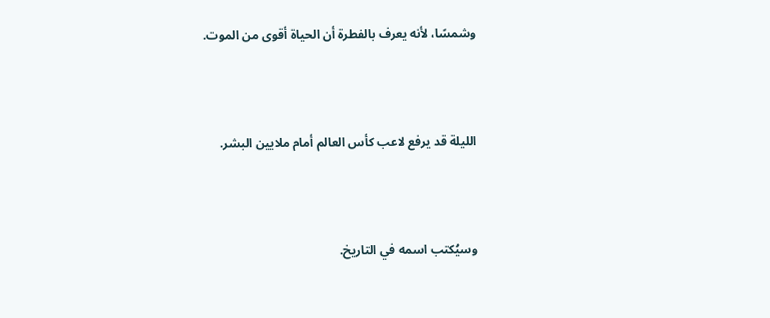وشمسًا، لأنه يعرف بالفطرة أن الحياة أقوى من الموت.



الليلة قد يرفع لاعب كأس العالم أمام ملايين البشر.



وسيُكتب اسمه في التاريخ.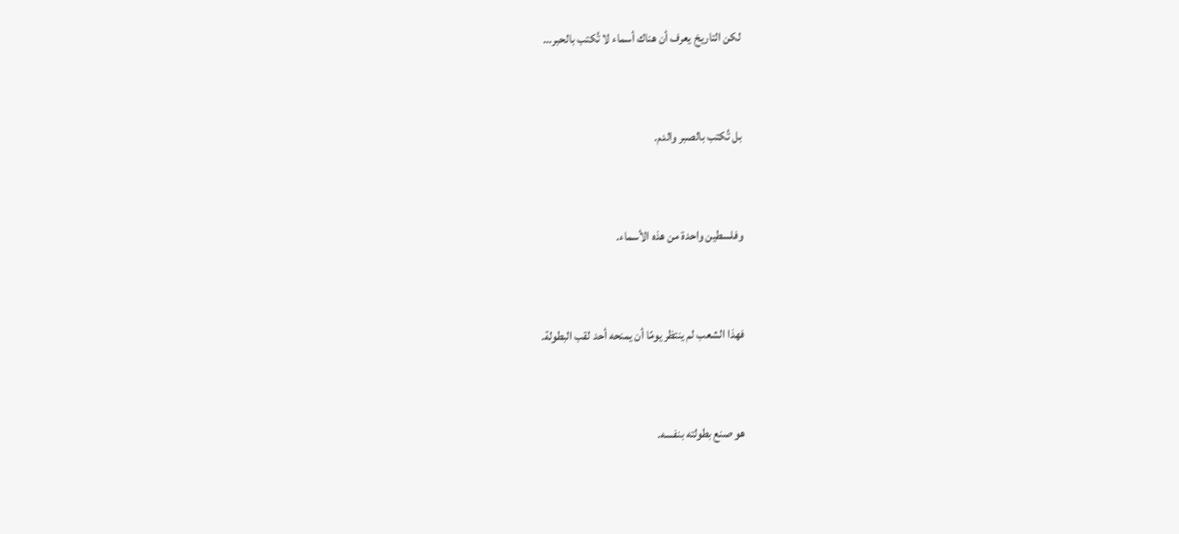لكن التاريخ يعرف أن هناك أسماء لا تُكتب بالحبر…



بل تُكتب بالصبر والدم.



وفلسطين واحدة من هذه الأسماء.



فهذا الشعب لم ينتظر يومًا أن يمنحه أحد لقب البطولة.



هو صنع بطولته بنفسه.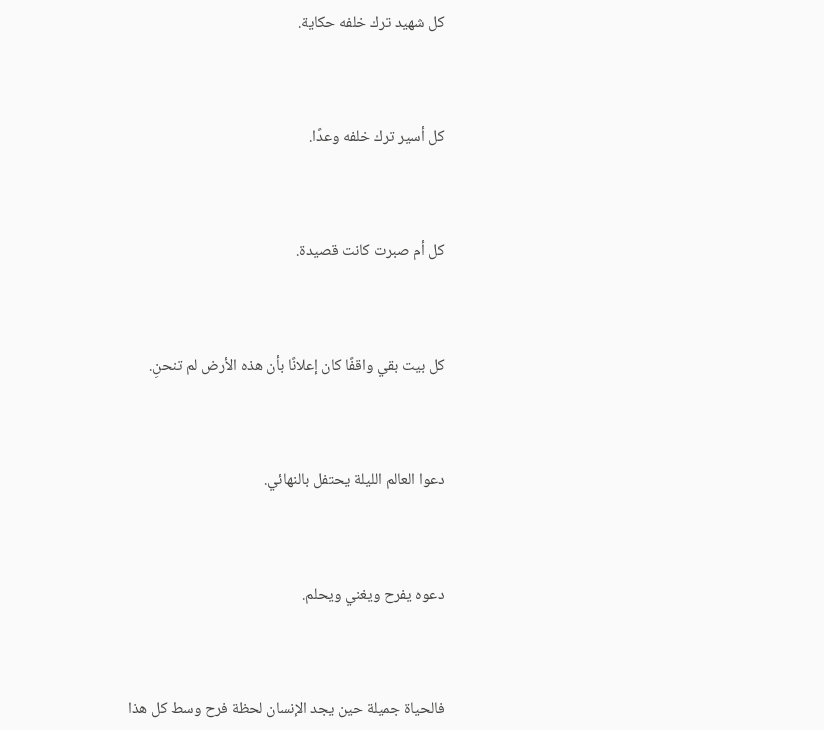كل شهيد ترك خلفه حكاية.



كل أسير ترك خلفه وعدًا.



كل أم صبرت كانت قصيدة.



كل بيت بقي واقفًا كان إعلانًا بأن هذه الأرض لم تنحنِ.



دعوا العالم الليلة يحتفل بالنهائي.



دعوه يفرح ويغني ويحلم.



فالحياة جميلة حين يجد الإنسان لحظة فرح وسط كل هذا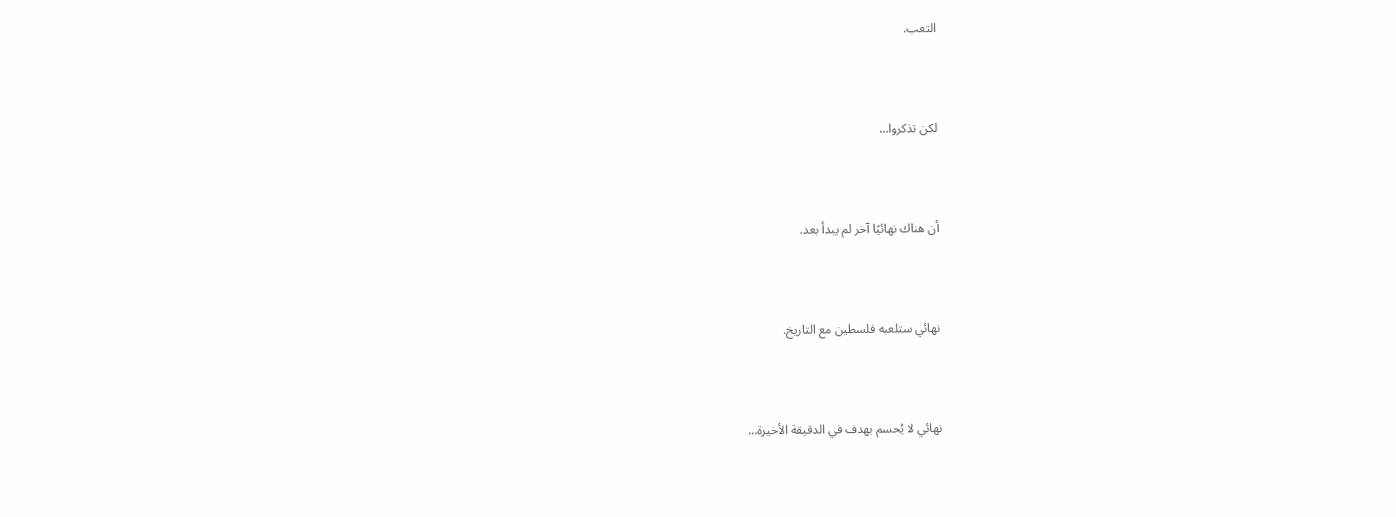التعب.



لكن تذكروا…



أن هناك نهائيًا آخر لم يبدأ بعد.



نهائي ستلعبه فلسطين مع التاريخ.



نهائي لا يُحسم بهدف في الدقيقة الأخيرة…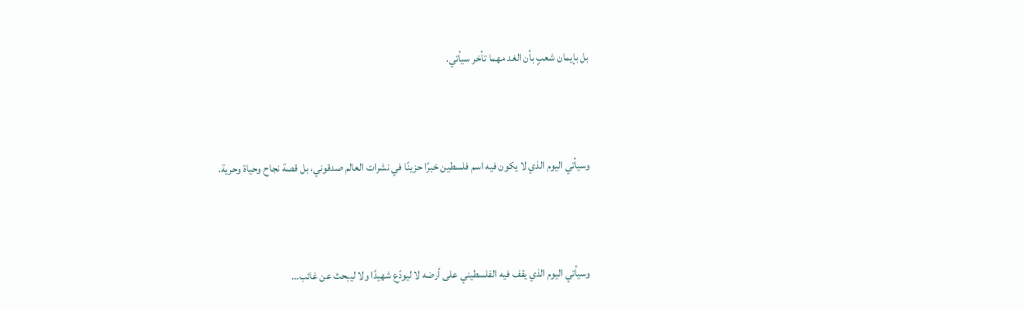بل بإيمان شعبٍ بأن الغد مهما تأخر سيأتي.



وسيأتي اليوم الذي لا يكون فيه اسم فلسطين خبرًا حزينًا في نشرات العالم صدقوني، بل قصة نجاح وحياة وحرية.



وسيأتي اليوم الذي يقف فيه الفلسطيني على أرضه لا ليودّع شهيدًا ولا ليبحث عن غائب…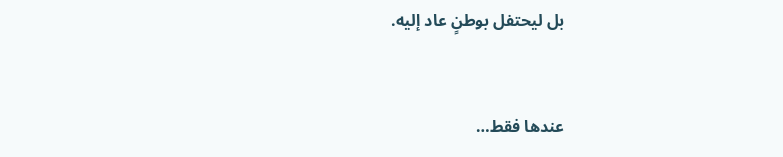بل ليحتفل بوطنٍ عاد إليه.



عندها فقط…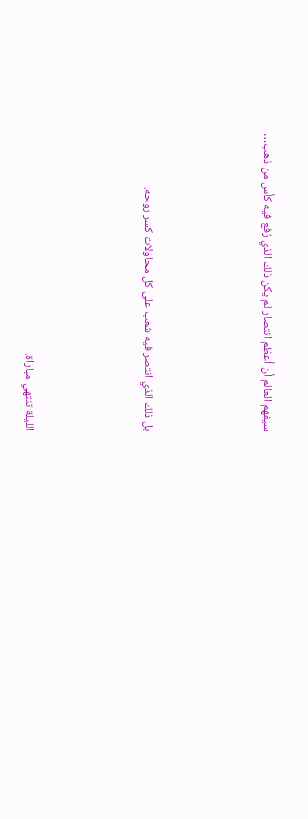سيفهم العالم أن أعظم انتصار لم يكن ذلك الذي رُفع فيه كأس من ذهب…



بل ذلك الذي انتصر فيه شعب على كل محاولات كسر روحه.



الليلة تنتهي مباراة.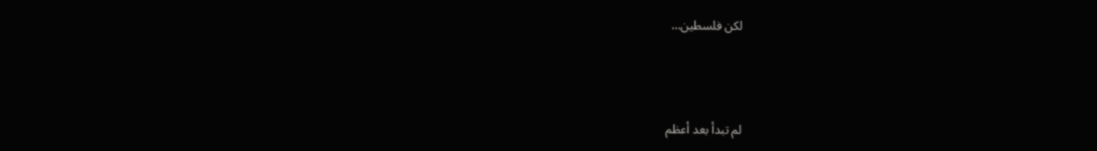لكن فلسطين…



لم تبدأ بعد أعظم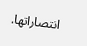انتصاراتها.